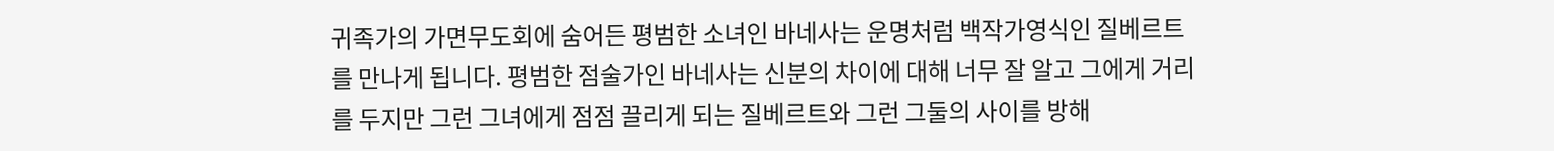귀족가의 가면무도회에 숨어든 평범한 소녀인 바네사는 운명처럼 백작가영식인 질베르트를 만나게 됩니다. 평범한 점술가인 바네사는 신분의 차이에 대해 너무 잘 알고 그에게 거리를 두지만 그런 그녀에게 점점 끌리게 되는 질베르트와 그런 그둘의 사이를 방해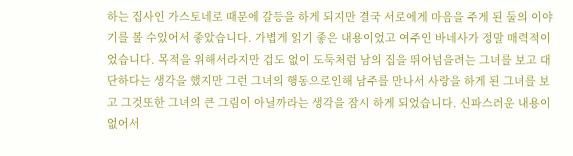하는 집사인 가스토네로 때문에 갈등을 하게 되지만 결국 서로에게 마음을 주게 된 둘의 이야기를 볼 수있어서 좋았습니다. 가볍게 읽기 좋은 내용이었고 여주인 바네사가 정말 매력적이었습니다. 목적을 위해서라지만 겁도 없이 도둑처럼 남의 집을 뛰어넘을려는 그녀를 보고 대단하다는 생각을 했지만 그런 그녀의 행동으로인해 남주를 만나서 사랑을 하게 된 그녀를 보고 그것또한 그녀의 큰 그림이 아닐까라는 생각을 잠시 하게 되었습니다. 신파스러운 내용이 없어서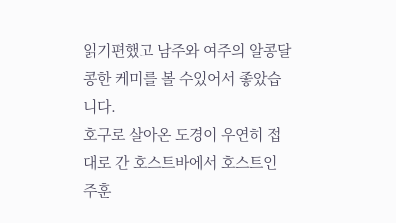읽기편했고 남주와 여주의 알콩달콩한 케미를 볼 수있어서 좋았습니다.
호구로 살아온 도경이 우연히 접대로 간 호스트바에서 호스트인 주훈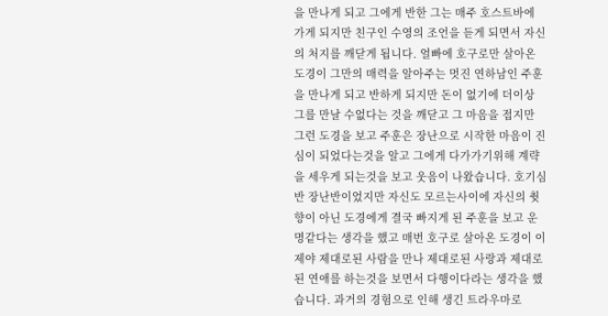을 만나게 되고 그에게 반한 그는 매주 호스트바에 가게 되지만 친구인 수영의 조언을 듣게 되면서 자신의 처지를 깨닫게 됩니다. 얼빠에 호구로만 살아온 도경이 그만의 매력을 알아주는 멋진 연하남인 주훈을 만나게 되고 반하게 되지만 돈이 없기에 더이상 그를 만날 수없다는 것을 깨닫고 그 마음을 접지만 그런 도경을 보고 주훈은 장난으로 시작한 마음이 진심이 되었다는것을 알고 그에게 다가가기위해 계략을 세우게 되는것을 보고 웃음이 나왔습니다. 호기심반 장난반이었지만 자신도 모르는사이에 자신의 췻향이 아닌 도경에게 결국 빠지게 된 주훈을 보고 운명같다는 생각을 했고 매번 호구로 살아온 도경이 이제야 제대로된 사람을 만나 제대로된 사랑과 제대로된 연애를 하는것을 보면서 다행이다라는 생각을 했습니다. 과거의 경험으로 인해 생긴 트라우마로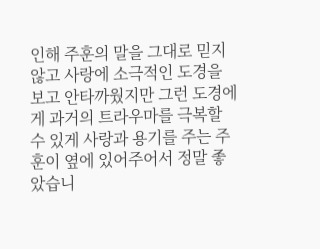인해 주훈의 말을 그대로 믿지 않고 사랑에 소극적인 도경을 보고 안타까웠지만 그런 도경에게 과거의 트라우마를 극복할 수 있게 사랑과 용기를 주는 주훈이 옆에 있어주어서 정말 좋았습니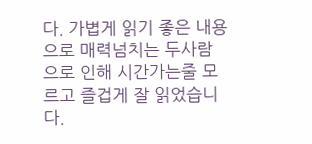다. 가볍게 읽기 좋은 내용으로 매력넘치는 두사람으로 인해 시간가는줄 모르고 즐겁게 잘 읽었습니다.